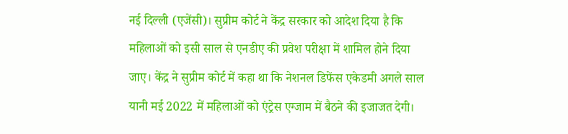नई दिल्ली (एजेंसी)। सुप्रीम कोर्ट ने केंद्र सरकार को आदेश दिया है कि महिलाओं को इसी साल से एनडीए की प्रवेश परीक्षा में शामिल होने दिया जाए। केंद्र ने सुप्रीम कोर्ट में कहा था कि नेशनल डिफेंस एकेडमी अगले साल यानी मई 2022 में महिलाओं को एंट्रेस एग्जाम में बैठने की इजाजत देगी।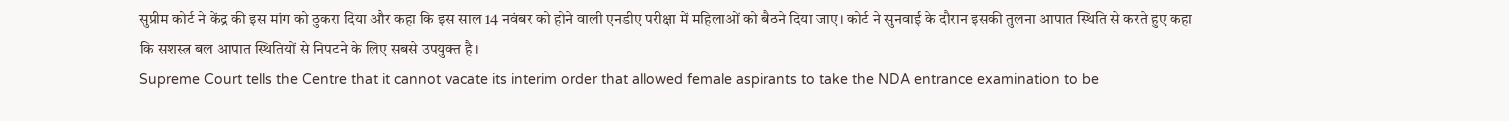सुप्रीम कोर्ट ने केंद्र की इस मांग को ठुकरा दिया और कहा कि इस साल 14 नवंबर को होने वाली एनडीए परीक्षा में महिलाओं को बैठने दिया जाए। कोर्ट ने सुनवाई के दौरान इसकी तुलना आपात स्थिति से करते हुए कहा कि सशस्त्र बल आपात स्थितियों से निपटने के लिए सबसे उपयुक्त है।
Supreme Court tells the Centre that it cannot vacate its interim order that allowed female aspirants to take the NDA entrance examination to be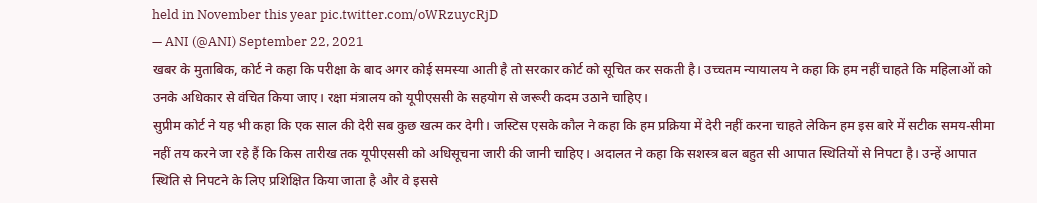held in November this year pic.twitter.com/oWRzuycRjD
— ANI (@ANI) September 22, 2021
खबर के मुताबिक, कोर्ट ने कहा कि परीक्षा के बाद अगर कोई समस्या आती है तो सरकार कोर्ट को सूचित कर सकती है। उच्चतम न्यायालय ने कहा कि हम नहीं चाहते कि महिलाओं को उनके अधिकार से वंचित किया जाए। रक्षा मंत्रालय को यूपीएससी के सहयोग से जरूरी कदम उठाने चाहिए।
सुप्रीम कोर्ट ने यह भी कहा कि एक साल की देरी सब कुछ खत्म कर देगी। जस्टिस एसके कौल ने कहा कि हम प्रक्रिया में देरी नहीं करना चाहते लेकिन हम इस बारे में सटीक समय-सीमा नहीं तय करने जा रहे हैं कि किस तारीख तक यूपीएससी को अधिसूचना जारी की जानी चाहिए। अदालत ने कहा कि सशस्त्र बल बहुत सी आपात स्थितियों से निपटा है। उन्हें आपात स्थिति से निपटने के लिए प्रशिक्षित किया जाता है और वे इससे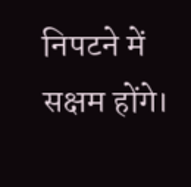निपटने में सक्षम होंगे।